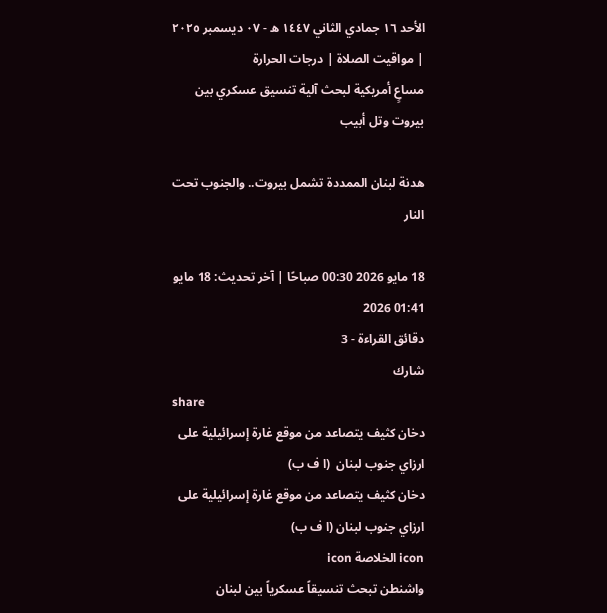الأحد ١٦ جمادي الثاني ١٤٤٧ ه - ٠٧ ديسمبر ٢٠٢٥ | مواقيت الصلاة | درجات الحرارة
مساعٍ أمريكية لبحث آلية تنسيق عسكري بين بيروت وتل أبيب

هدنة لبنان الممددة تشمل بيروت.. والجنوب تحت النار

18 مايو 2026 00:30 صباحًا | آخر تحديث: 18 مايو 01:41 2026
دقائق القراءة - 3
شارك
share
دخان كثيف يتصاعد من موقع غارة إسرائيلية على ارزاي جنوب لبنان  (ا ف ب)
دخان كثيف يتصاعد من موقع غارة إسرائيلية على ارزاي جنوب لبنان (ا ف ب)
icon الخلاصة icon
واشنطن تبحث تنسيقاً عسكرياً بين لبنان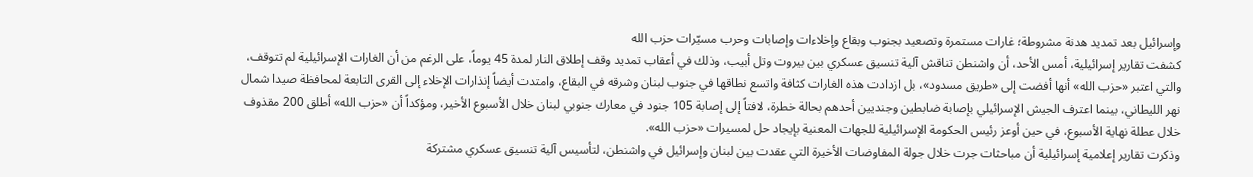وإسرائيل بعد تمديد هدنة مشروطة؛ غارات مستمرة وتصعيد بجنوب وبقاع وإخلاءات وإصابات وحرب مسيّرات حزب الله
كشفت تقارير إسرائيلية، أمس الأحد، أن واشنطن تناقش آلية تنسيق عسكري بين بيروت وتل أبيب، وذلك في أعقاب تمديد وقف إطلاق النار لمدة 45 يوماً، على الرغم من أن الغارات الإسرائيلية لم تتوقف، والتي اعتبر «حزب الله» أنها أفضت إلى «طريق مسدود»، بل ازدادت هذه الغارات كثافة واتسع نطاقها في جنوب لبنان وشرقه في البقاع، وامتدت أيضاً إنذارات الإخلاء إلى القرى التابعة لمحافظة صيدا شمال نهر الليطاني، بينما اعترف الجيش الإسرائيلي بإصابة ضابطين وجنديين أحدهم بحالة خطرة، لافتاً إلى إصابة 105 جنود في معارك جنوبي لبنان خلال الأسبوع الأخير، ومؤكداً أن «حزب الله» أطلق 200 مقذوف خلال عطلة نهاية الأسبوع، في حين أوعز رئيس الحكومة الإسرائيلية للجهات المعنية بإيجاد حل لمسيرات «حزب الله».
وذكرت تقارير إعلامية إسرائيلية أن مباحثات جرت خلال جولة المفاوضات الأخيرة التي عقدت بين لبنان وإسرائيل في واشنطن، لتأسيس آلية تنسيق عسكري مشتركة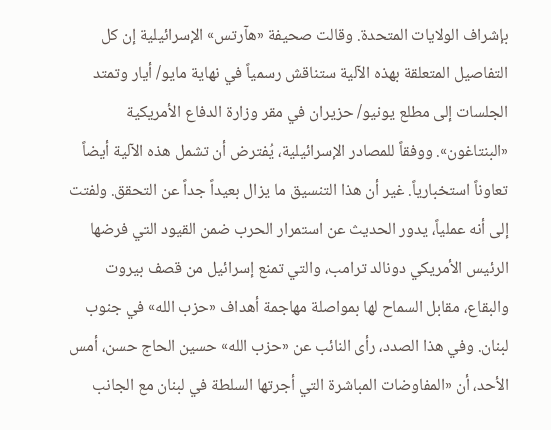بإشراف الولايات المتحدة. وقالت صحيفة «هآرتس» الإسرائيلية إن كل التفاصيل المتعلقة بهذه الآلية ستناقش رسمياً في نهاية مايو/ أيار وتمتد الجلسات إلى مطلع يونيو/ حزيران في مقر وزارة الدفاع الأمريكية «البنتاغون». ووفقاً للمصادر الإسرائيلية، يُفترض أن تشمل هذه الآلية أيضاً تعاوناً استخبارياً. غير أن هذا التنسيق ما يزال بعيداً جداً عن التحقق. ولفتت إلى أنه عملياً، يدور الحديث عن استمرار الحرب ضمن القيود التي فرضها الرئيس الأمريكي دونالد ترامب، والتي تمنع إسرائيل من قصف بيروت والبقاع، مقابل السماح لها بمواصلة مهاجمة أهداف «حزب الله» في جنوب لبنان. وفي هذا الصدد، رأى النائب عن «حزب الله» حسين الحاج حسن، أمس الأحد، أن «المفاوضات المباشرة التي أجرتها السلطة في لبنان مع الجانب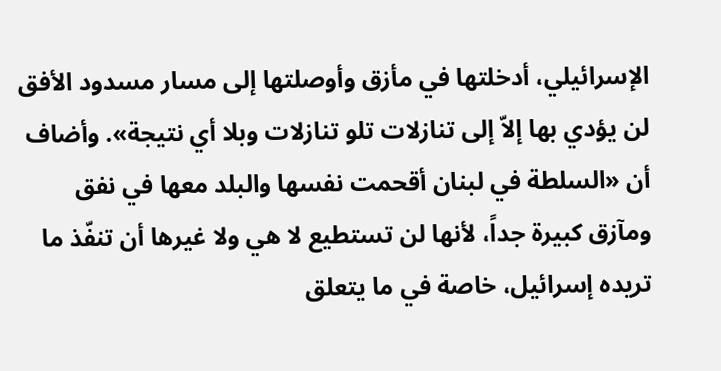الإسرائيلي، أدخلتها في مأزق وأوصلتها إلى مسار مسدود الأفق لن يؤدي بها إلاّ إلى تنازلات تلو تنازلات وبلا أي نتيجة». وأضاف أن «السلطة في لبنان أقحمت نفسها والبلد معها في نفق ومآزق كبيرة جداً، لأنها لن تستطيع لا هي ولا غيرها أن تنفّذ ما تريده إسرائيل، خاصة في ما يتعلق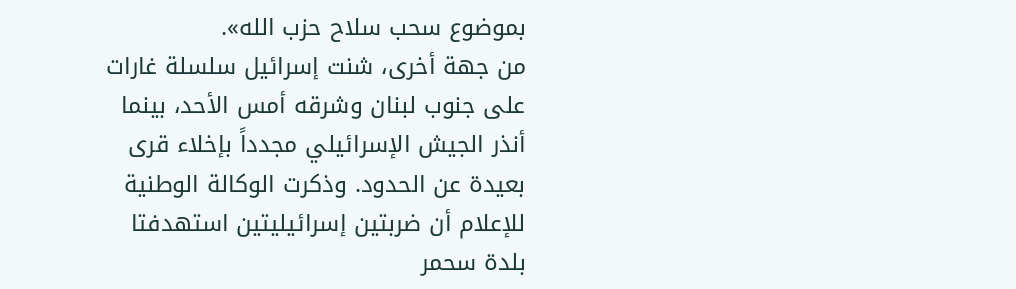بموضوع سحب سلاح حزب الله».
من جهة أخرى، شنت إسرائيل سلسلة غارات على جنوب لبنان وشرقه أمس الأحد، بينما أنذر الجيش الإسرائيلي مجدداً بإخلاء قرى بعيدة عن الحدود. وذكرت الوكالة الوطنية للإعلام أن ضربتين إسرائيليتين استهدفتا بلدة سحمر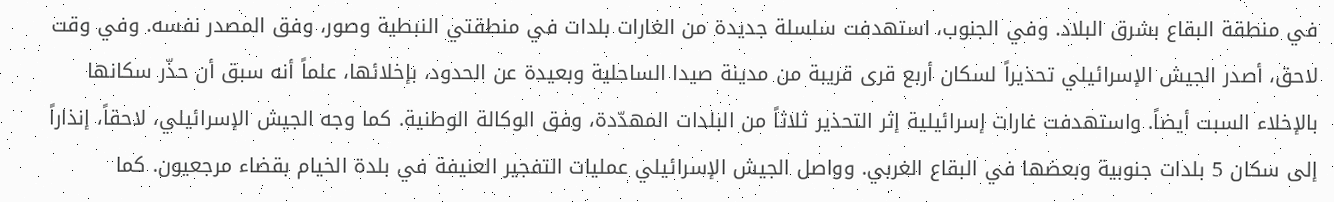في منطقة البقاع بشرق البلاد. وفي الجنوب، استهدفت سلسلة جديدة من الغارات بلدات في منطقتي النبطية وصور، وفق المصدر نفسه. وفي وقت لاحق، أصدر الجيش الإسرائيلي تحذيراً لسكان أربع قرى قريبة من مدينة صيدا الساحلية وبعيدة عن الحدود، بإخلائها، علماً أنه سبق أن حذّر سكانها بالإخلاء السبت أيضاً. واستهدفت غارات إسرائيلية إثر التحذير ثلاثاً من البلدات المهدّدة، وفق الوكالة الوطنية. كما وجه الجيش الإسرائيلي، لاحقاً، إنذاراً إلى سكان 5 بلدات جنوبية وبعضها في البقاع الغربي. وواصل الجيش الإسرائيلي عمليات التفجير العنيفة في بلدة الخيام بقضاء مرجعيون. كما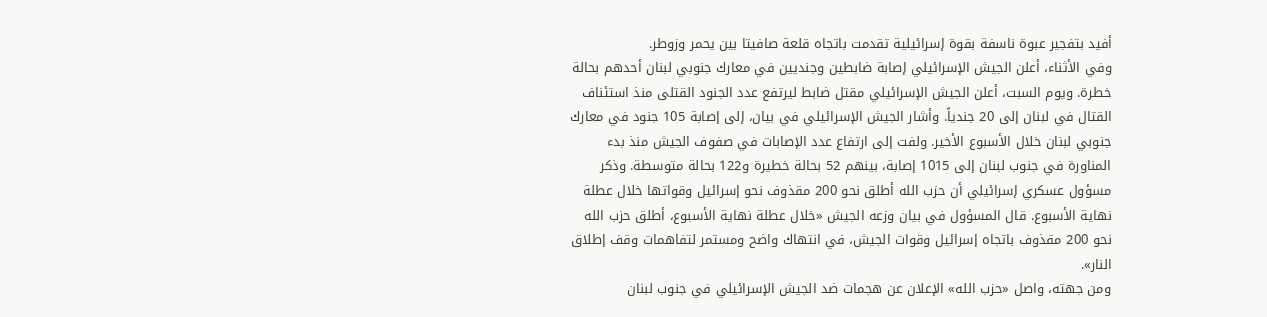أفيد بتفجير عبوة ناسفة بقوة إسرائيلية تقدمت باتجاه قلعة صافيتا بين يحمر وزوطر.
وفي الأثناء، أعلن الجيش الإسرائيلي إصابة ضابطين وجنديين في معارك جنوبي لبنان أحدهم بحالة خطرة. ويوم السبت، أعلن الجيش الإسرائيلي مقتل ضابط ليرتفع عدد الجنود القتلى منذ استئناف القتال في لبنان إلى 20 جندياً. وأشار الجيش الإسرائيلي في بيان، إلى إصابة 105 جنود في معارك جنوبي لبنان خلال الأسبوع الأخير. ولفت إلى ارتفاع عدد الإصابات في صفوف الجيش منذ بدء المناورة في جنوب لبنان إلى 1015 إصابة، بينهم 52 بحالة خطيرة و122 بحالة متوسطة. وذكر مسؤول عسكري إسرائيلي أن حزب الله أطلق نحو 200 مقذوف نحو إسرائيل وقواتها خلال عطلة نهاية الأسبوع. قال المسؤول في بيان وزعه الجيش «خلال عطلة نهاية الأسبوع، أطلق حزب الله نحو 200 مقذوف باتجاه إسرائيل وقوات الجيش، في انتهاك واضح ومستمر لتفاهمات وقف إطلاق النار».
ومن جهته، واصل «حزب الله» الإعلان عن هجمات ضد الجيش الإسرائيلي في جنوب لبنان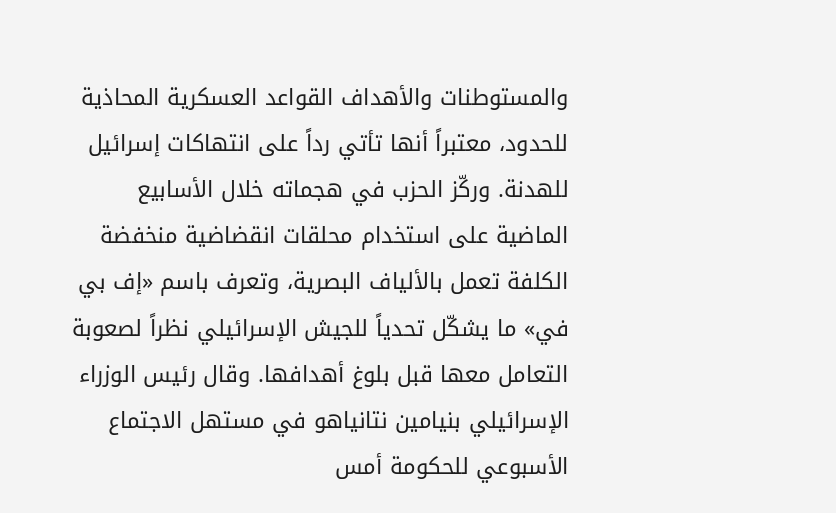والمستوطنات والأهداف القواعد العسكرية المحاذية للحدود، معتبراً أنها تأتي رداً على انتهاكات إسرائيل للهدنة. وركّز الحزب في هجماته خلال الأسابيع الماضية على استخدام محلقات انقضاضية منخفضة الكلفة تعمل بالألياف البصرية، وتعرف باسم «إف بي في» ما يشكّل تحدياً للجيش الإسرائيلي نظراً لصعوبة التعامل معها قبل بلوغ أهدافها. وقال رئيس الوزراء الإسرائيلي بنيامين نتانياهو في مستهل الاجتماع الأسبوعي للحكومة أمس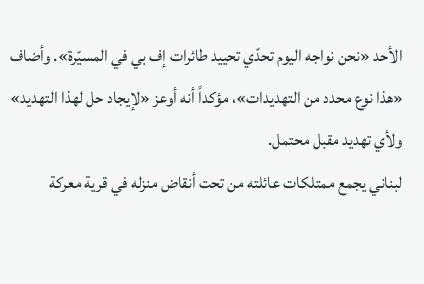الأحد «نحن نواجه اليوم تحدّي تحييد طائرات إف بي في المسيّرة». وأضاف «هذا نوع محدد من التهديدات»، مؤكداً أنه أوعز «لإيجاد حل لهذا التهديد» ولأي تهديد مقبل محتمل.
لبناني يجمع ممتلكات عائلته من تحت أنقاض منزله في قرية معركة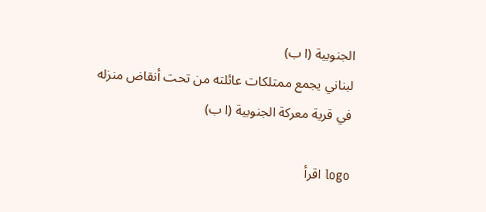الجنوبية (ا ب)
لبناني يجمع ممتلكات عائلته من تحت أنقاض منزله في قرية معركة الجنوبية (ا ب)

logo اقرأ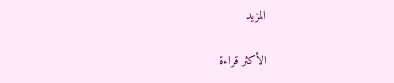المزيد

الأكثر قراءة